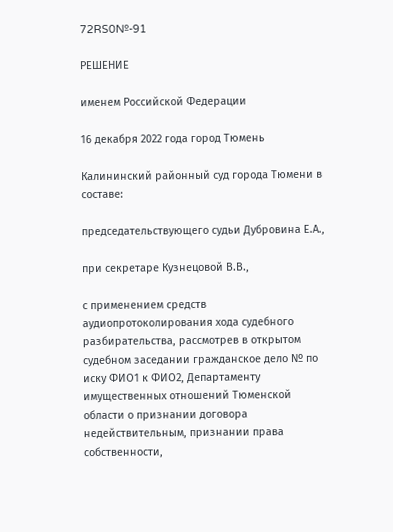72RS0№-91

РЕШЕНИЕ

именем Российской Федерации

16 декабря 2022 года город Тюмень

Калининский районный суд города Тюмени в составе:

председательствующего судьи Дубровина Е.А.,

при секретаре Кузнецовой В.В.,

с применением средств аудиопротоколирования хода судебного разбирательства, рассмотрев в открытом судебном заседании гражданское дело № по иску ФИО1 к ФИО2, Департаменту имущественных отношений Тюменской области о признании договора недействительным, признании права собственности,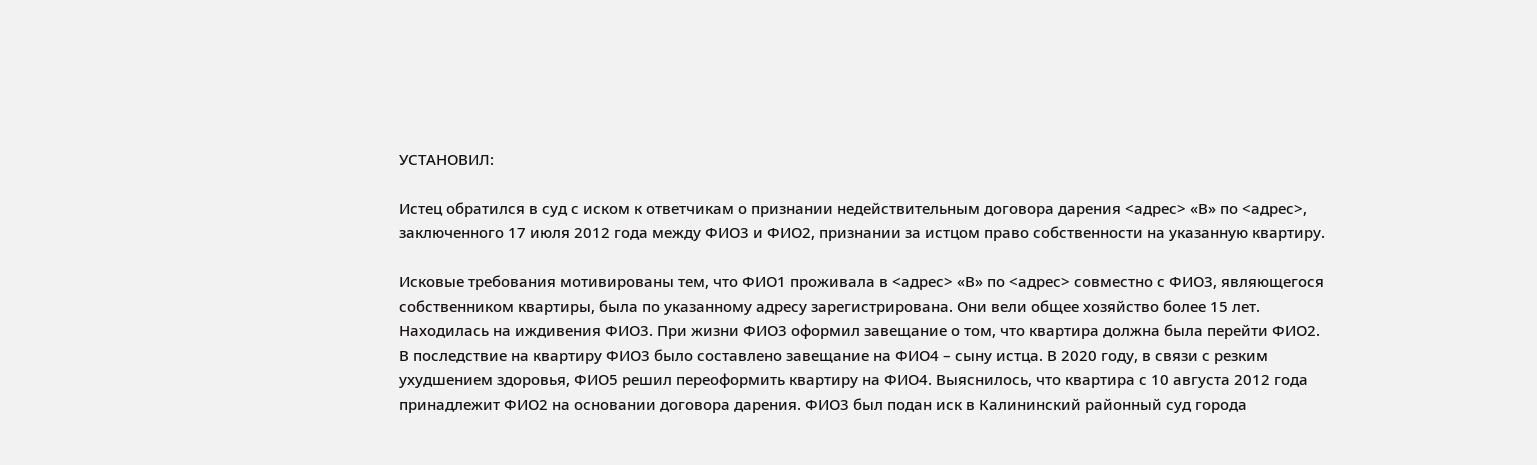УСТАНОВИЛ:

Истец обратился в суд с иском к ответчикам о признании недействительным договора дарения <адрес> «В» по <адрес>, заключенного 17 июля 2012 года между ФИО3 и ФИО2, признании за истцом право собственности на указанную квартиру.

Исковые требования мотивированы тем, что ФИО1 проживала в <адрес> «В» по <адрес> совместно с ФИО3, являющегося собственником квартиры, была по указанному адресу зарегистрирована. Они вели общее хозяйство более 15 лет. Находилась на иждивения ФИО3. При жизни ФИО3 оформил завещание о том, что квартира должна была перейти ФИО2. В последствие на квартиру ФИО3 было составлено завещание на ФИО4 – сыну истца. В 2020 году, в связи с резким ухудшением здоровья, ФИО5 решил переоформить квартиру на ФИО4. Выяснилось, что квартира с 10 августа 2012 года принадлежит ФИО2 на основании договора дарения. ФИО3 был подан иск в Калининский районный суд города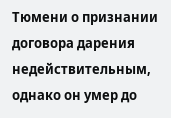Тюмени о признании договора дарения недействительным, однако он умер до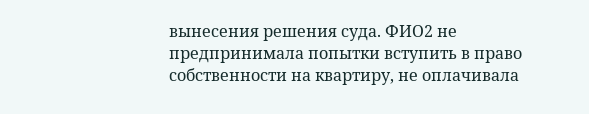вынесения решения суда. ФИО2 не предпринимала попытки вступить в право собственности на квартиру, не оплачивала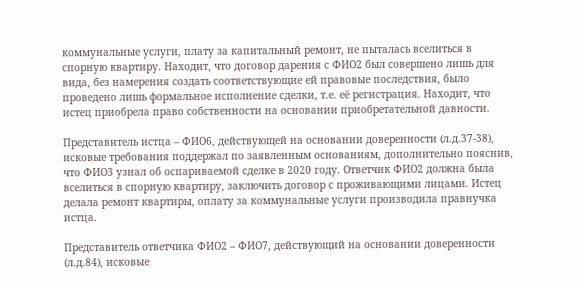коммунальные услуги, плату за капитальный ремонт, не пыталась вселиться в спорную квартиру. Находит, что договор дарения с ФИО2 был совершено лишь для вида, без намерения создать соответствующие ей правовые последствия, было проведено лишь формальное исполнение сделки, т.е. её регистрация. Находит, что истец приобрела право собственности на основании приобретательной давности.

Представитель истца – ФИО6, действующей на основании доверенности (л.д.37-38), исковые требования поддержал по заявленным основаниям, дополнительно пояснив, что ФИО3 узнал об оспариваемой сделке в 2020 году. Ответчик ФИО2 должна была вселиться в спорную квартиру, заключить договор с проживающими лицами. Истец делала ремонт квартиры, оплату за коммунальные услуги производила правнучка истца.

Представитель ответчика ФИО2 – ФИО7, действующий на основании доверенности (л.д.84), исковые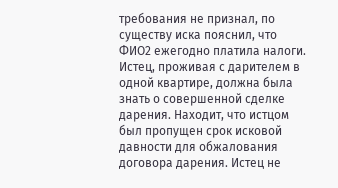требования не признал, по существу иска пояснил, что ФИО2 ежегодно платила налоги. Истец, проживая с дарителем в одной квартире, должна была знать о совершенной сделке дарения. Находит, что истцом был пропущен срок исковой давности для обжалования договора дарения. Истец не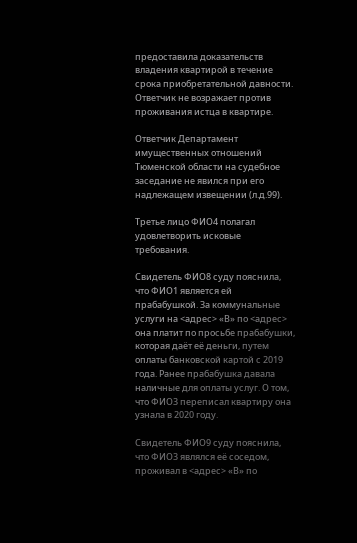предоставила доказательств владения квартирой в течение срока приобретательной давности. Ответчик не возражает против проживания истца в квартире.

Ответчик Департамент имущественных отношений Тюменской области на судебное заседание не явился при его надлежащем извещении (л.д.99).

Третье лицо ФИО4 полагал удовлетворить исковые требования.

Свидетель ФИО8 суду пояснила, что ФИО1 является ей прабабушкой. За коммунальные услуги на <адрес> «В» по <адрес> она платит по просьбе прабабушки, которая даёт её деньги, путем оплаты банковской картой с 2019 года. Ранее прабабушка давала наличные для оплаты услуг. О том, что ФИО3 переписал квартиру она узнала в 2020 году.

Свидетель ФИО9 суду пояснила, что ФИО3 являлся её соседом, проживал в <адрес> «В» по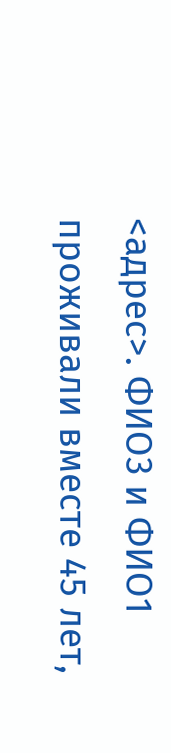<адрес>. ФИО3 и ФИО1 проживали вместе 45 лет,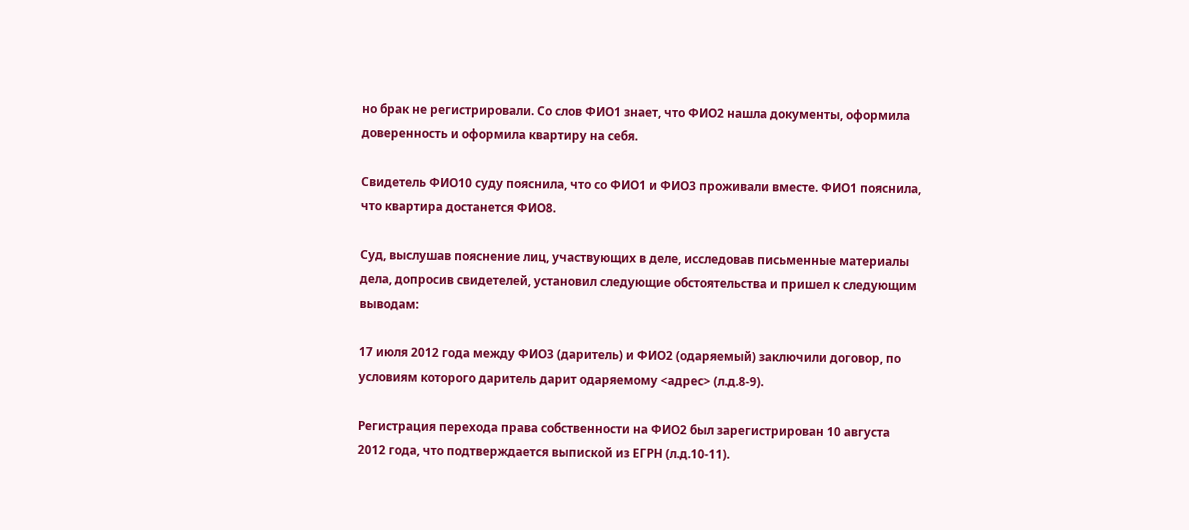но брак не регистрировали. Со слов ФИО1 знает, что ФИО2 нашла документы, оформила доверенность и оформила квартиру на себя.

Свидетель ФИО10 суду пояснила, что со ФИО1 и ФИО3 проживали вместе. ФИО1 пояснила, что квартира достанется ФИО8.

Суд, выслушав пояснение лиц, участвующих в деле, исследовав письменные материалы дела, допросив свидетелей, установил следующие обстоятельства и пришел к следующим выводам:

17 июля 2012 года между ФИО3 (даритель) и ФИО2 (одаряемый) заключили договор, по условиям которого даритель дарит одаряемому <адрес> (л.д.8-9).

Регистрация перехода права собственности на ФИО2 был зарегистрирован 10 августа 2012 года, что подтверждается выпиской из ЕГРН (л.д.10-11).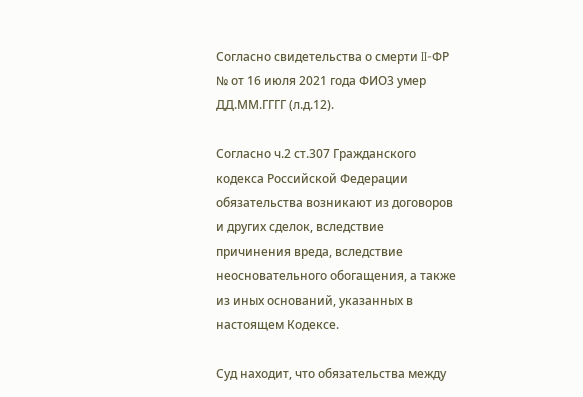Согласно свидетельства о смерти II-ФР № от 16 июля 2021 года ФИО3 умер ДД.ММ.ГГГГ (л.д.12).

Согласно ч.2 ст.307 Гражданского кодекса Российской Федерации обязательства возникают из договоров и других сделок, вследствие причинения вреда, вследствие неосновательного обогащения, а также из иных оснований, указанных в настоящем Кодексе.

Суд находит, что обязательства между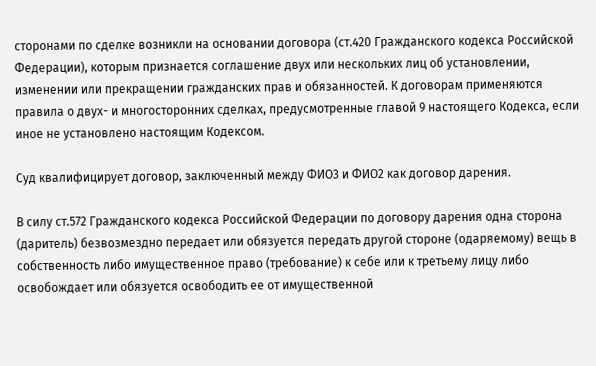сторонами по сделке возникли на основании договора (ст.420 Гражданского кодекса Российской Федерации), которым признается соглашение двух или нескольких лиц об установлении, изменении или прекращении гражданских прав и обязанностей. К договорам применяются правила о двух- и многосторонних сделках, предусмотренные главой 9 настоящего Кодекса, если иное не установлено настоящим Кодексом.

Суд квалифицирует договор, заключенный между ФИО3 и ФИО2 как договор дарения.

В силу ст.572 Гражданского кодекса Российской Федерации по договору дарения одна сторона (даритель) безвозмездно передает или обязуется передать другой стороне (одаряемому) вещь в собственность либо имущественное право (требование) к себе или к третьему лицу либо освобождает или обязуется освободить ее от имущественной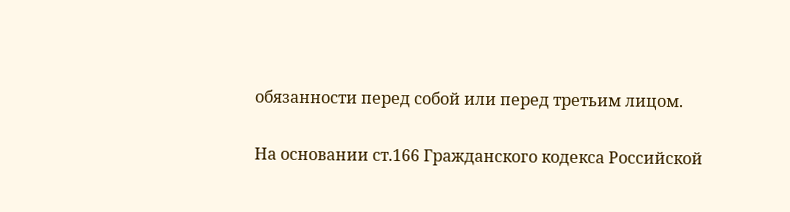обязанности перед собой или перед третьим лицом.

На основании ст.166 Гражданского кодекса Российской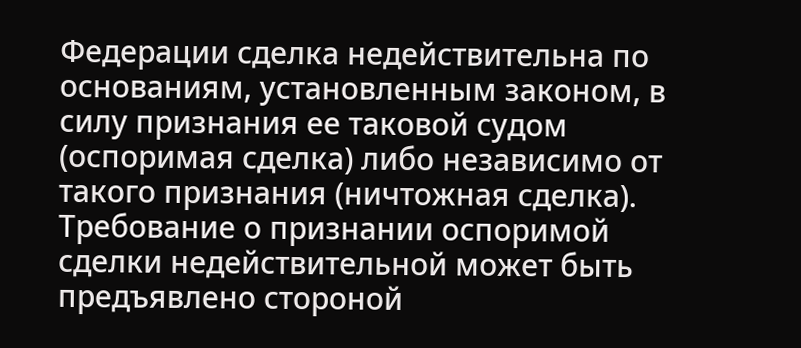Федерации сделка недействительна по основаниям, установленным законом, в силу признания ее таковой судом (оспоримая сделка) либо независимо от такого признания (ничтожная сделка). Требование о признании оспоримой сделки недействительной может быть предъявлено стороной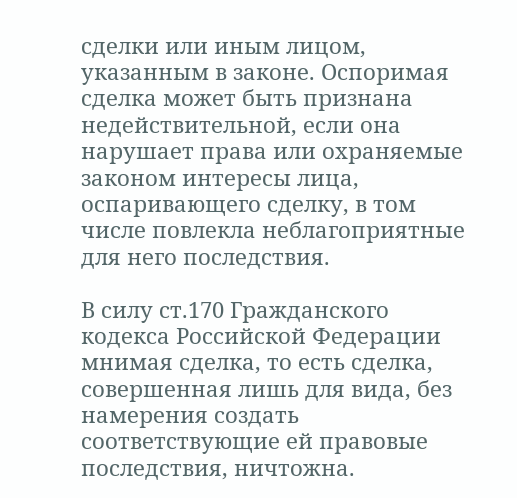сделки или иным лицом, указанным в законе. Оспоримая сделка может быть признана недействительной, если она нарушает права или охраняемые законом интересы лица, оспаривающего сделку, в том числе повлекла неблагоприятные для него последствия.

В силу ст.170 Гражданского кодекса Российской Федерации мнимая сделка, то есть сделка, совершенная лишь для вида, без намерения создать соответствующие ей правовые последствия, ничтожна.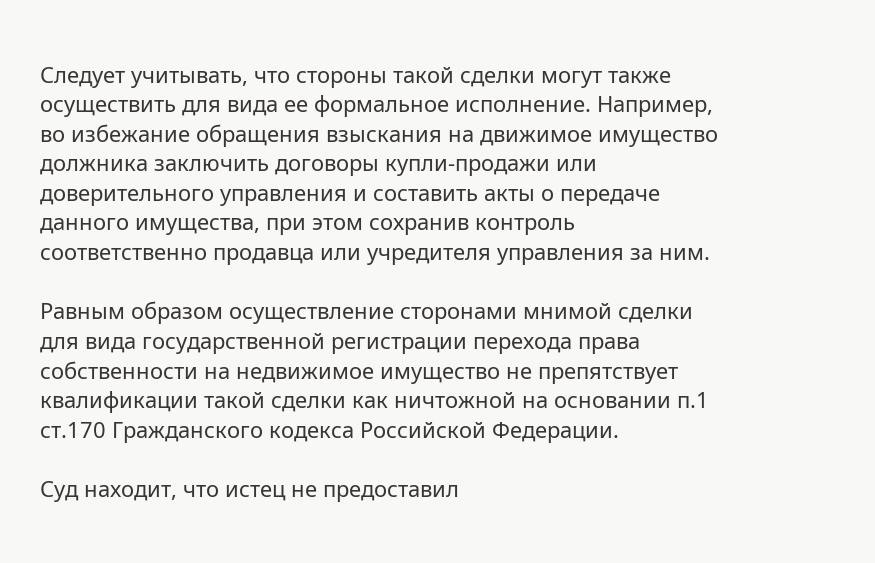Следует учитывать, что стороны такой сделки могут также осуществить для вида ее формальное исполнение. Например, во избежание обращения взыскания на движимое имущество должника заключить договоры купли-продажи или доверительного управления и составить акты о передаче данного имущества, при этом сохранив контроль соответственно продавца или учредителя управления за ним.

Равным образом осуществление сторонами мнимой сделки для вида государственной регистрации перехода права собственности на недвижимое имущество не препятствует квалификации такой сделки как ничтожной на основании п.1 ст.170 Гражданского кодекса Российской Федерации.

Суд находит, что истец не предоставил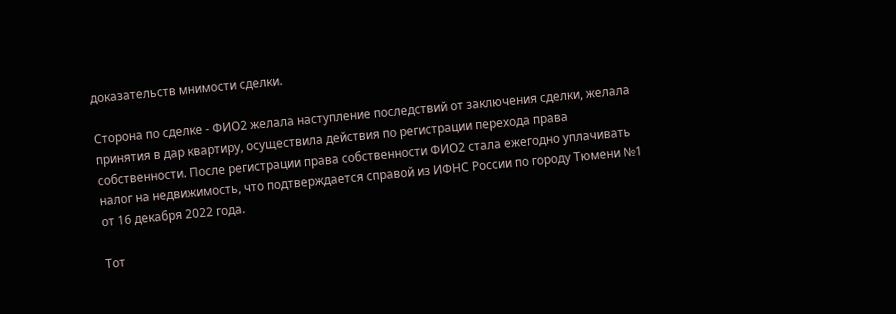доказательств мнимости сделки.

Сторона по сделке - ФИО2 желала наступление последствий от заключения сделки, желала принятия в дар квартиру, осуществила действия по регистрации перехода права собственности. После регистрации права собственности ФИО2 стала ежегодно уплачивать налог на недвижимость, что подтверждается справой из ИФНС России по городу Тюмени №1 от 16 декабря 2022 года.

Тот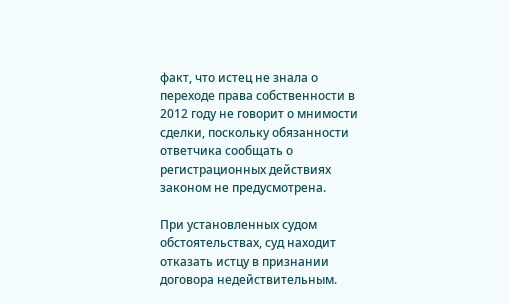факт, что истец не знала о переходе права собственности в 2012 году не говорит о мнимости сделки, поскольку обязанности ответчика сообщать о регистрационных действиях законом не предусмотрена.

При установленных судом обстоятельствах, суд находит отказать истцу в признании договора недействительным.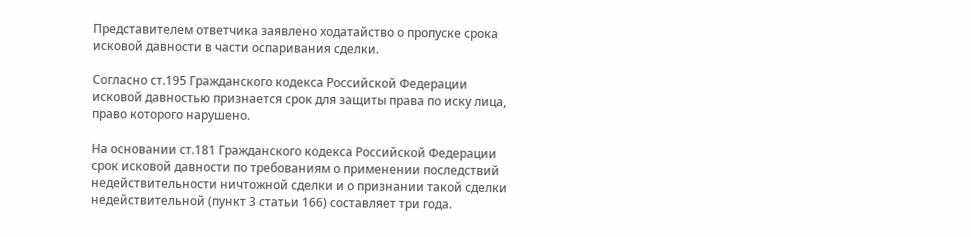Представителем ответчика заявлено ходатайство о пропуске срока исковой давности в части оспаривания сделки.

Согласно ст.195 Гражданского кодекса Российской Федерации исковой давностью признается срок для защиты права по иску лица, право которого нарушено.

На основании ст.181 Гражданского кодекса Российской Федерации срок исковой давности по требованиям о применении последствий недействительности ничтожной сделки и о признании такой сделки недействительной (пункт 3 статьи 166) составляет три года.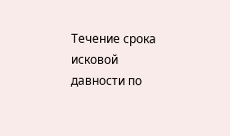Течение срока исковой давности по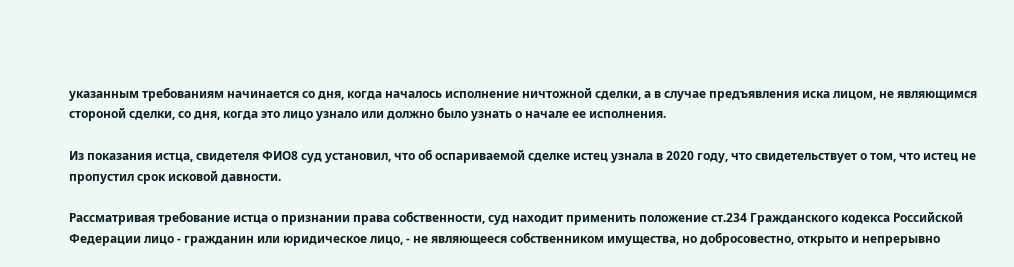указанным требованиям начинается со дня, когда началось исполнение ничтожной сделки, а в случае предъявления иска лицом, не являющимся стороной сделки, со дня, когда это лицо узнало или должно было узнать о начале ее исполнения.

Из показания истца, свидетеля ФИО8 суд установил, что об оспариваемой сделке истец узнала в 2020 году, что свидетельствует о том, что истец не пропустил срок исковой давности.

Рассматривая требование истца о признании права собственности, суд находит применить положение ст.234 Гражданского кодекса Российской Федерации лицо - гражданин или юридическое лицо, - не являющееся собственником имущества, но добросовестно, открыто и непрерывно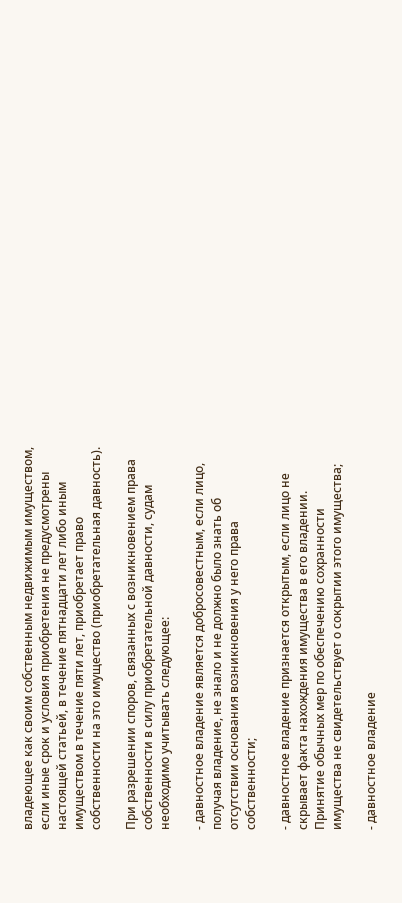владеющее как своим собственным недвижимым имуществом, если иные срок и условия приобретения не предусмотрены настоящей статьей, в течение пятнадцати лет либо иным имуществом в течение пяти лет, приобретает право собственности на это имущество (приобретательная давность).

При разрешении споров, связанных с возникновением права собственности в силу приобретательной давности, судам необходимо учитывать следующее:

- давностное владение является добросовестным, если лицо, получая владение, не знало и не должно было знать об отсутствии основания возникновения у него права собственности;

- давностное владение признается открытым, если лицо не скрывает факта нахождения имущества в его владении. Принятие обычных мер по обеспечению сохранности имущества не свидетельствует о сокрытии этого имущества;

- давностное владение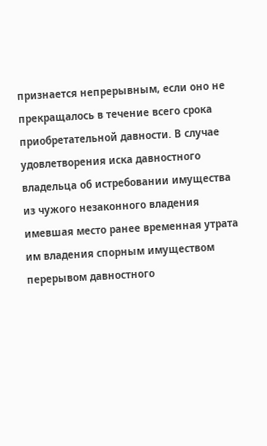признается непрерывным, если оно не прекращалось в течение всего срока приобретательной давности. В случае удовлетворения иска давностного владельца об истребовании имущества из чужого незаконного владения имевшая место ранее временная утрата им владения спорным имуществом перерывом давностного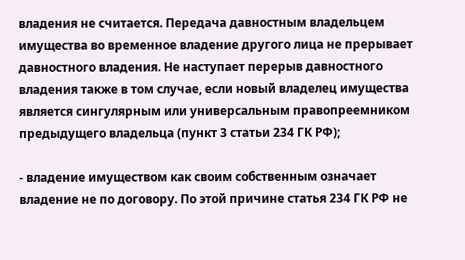владения не считается. Передача давностным владельцем имущества во временное владение другого лица не прерывает давностного владения. Не наступает перерыв давностного владения также в том случае, если новый владелец имущества является сингулярным или универсальным правопреемником предыдущего владельца (пункт 3 статьи 234 ГК РФ);

- владение имуществом как своим собственным означает владение не по договору. По этой причине статья 234 ГК РФ не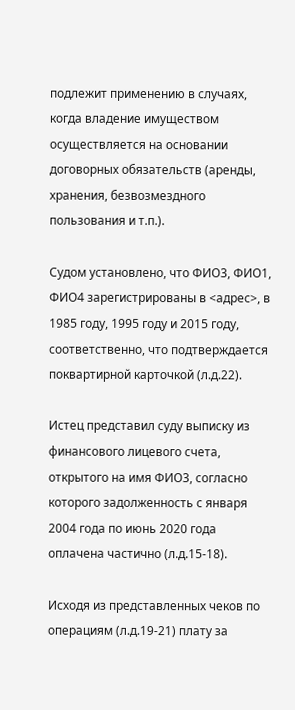подлежит применению в случаях, когда владение имуществом осуществляется на основании договорных обязательств (аренды, хранения, безвозмездного пользования и т.п.).

Судом установлено, что ФИО3, ФИО1, ФИО4 зарегистрированы в <адрес>, в 1985 году, 1995 году и 2015 году, соответственно, что подтверждается поквартирной карточкой (л.д.22).

Истец представил суду выписку из финансового лицевого счета, открытого на имя ФИО3, согласно которого задолженность с января 2004 года по июнь 2020 года оплачена частично (л.д.15-18).

Исходя из представленных чеков по операциям (л.д.19-21) плату за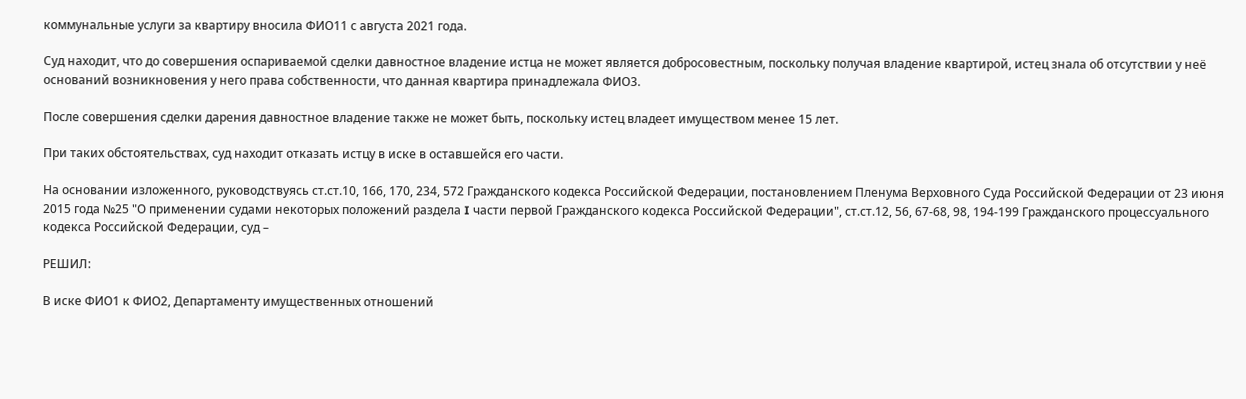коммунальные услуги за квартиру вносила ФИО11 с августа 2021 года.

Суд находит, что до совершения оспариваемой сделки давностное владение истца не может является добросовестным, поскольку получая владение квартирой, истец знала об отсутствии у неё оснований возникновения у него права собственности, что данная квартира принадлежала ФИО3.

После совершения сделки дарения давностное владение также не может быть, поскольку истец владеет имуществом менее 15 лет.

При таких обстоятельствах, суд находит отказать истцу в иске в оставшейся его части.

На основании изложенного, руководствуясь ст.ст.10, 166, 170, 234, 572 Гражданского кодекса Российской Федерации, постановлением Пленума Верховного Суда Российской Федерации от 23 июня 2015 года №25 "О применении судами некоторых положений раздела I части первой Гражданского кодекса Российской Федерации", ст.ст.12, 56, 67-68, 98, 194-199 Гражданского процессуального кодекса Российской Федерации, суд –

РЕШИЛ:

В иске ФИО1 к ФИО2, Департаменту имущественных отношений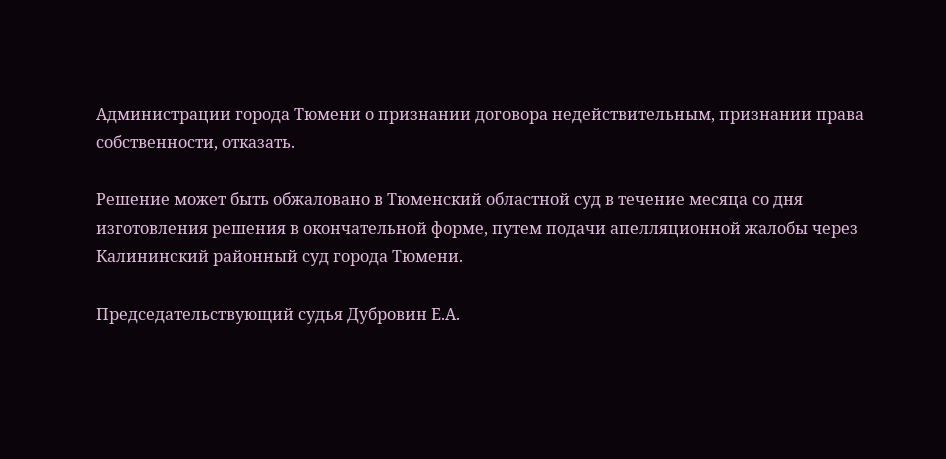Администрации города Тюмени о признании договора недействительным, признании права собственности, отказать.

Решение может быть обжаловано в Тюменский областной суд в течение месяца со дня изготовления решения в окончательной форме, путем подачи апелляционной жалобы через Калининский районный суд города Тюмени.

Председательствующий судья Дубровин Е.А.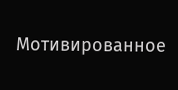Мотивированное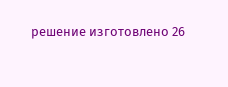решение изготовлено 26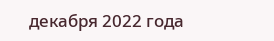декабря 2022 года